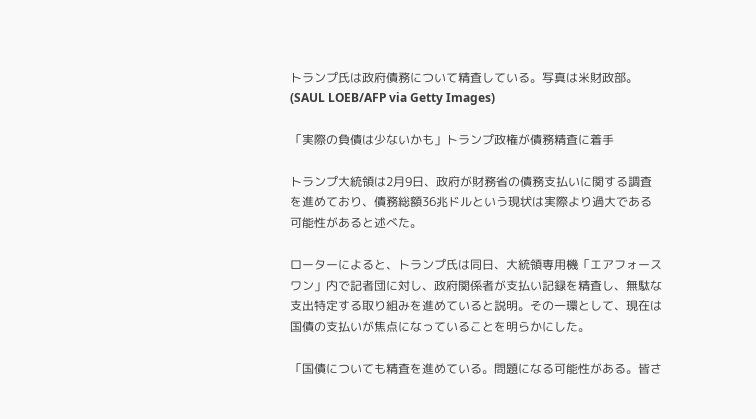トランプ氏は政府債務について精査している。写真は米財政部。(SAUL LOEB/AFP via Getty Images)

「実際の負債は少ないかも」トランプ政権が債務精査に着手

トランプ大統領は2月9日、政府が財務省の債務支払いに関する調査を進めており、債務総額36兆ドルという現状は実際より過大である可能性があると述べた。

ローターによると、トランプ氏は同日、大統領専用機「エアフォースワン」内で記者団に対し、政府関係者が支払い記録を精査し、無駄な支出特定する取り組みを進めていると説明。その一環として、現在は国債の支払いが焦点になっていることを明らかにした。

「国債についても精査を進めている。問題になる可能性がある。皆さ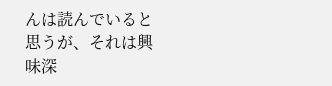んは読んでいると思うが、それは興味深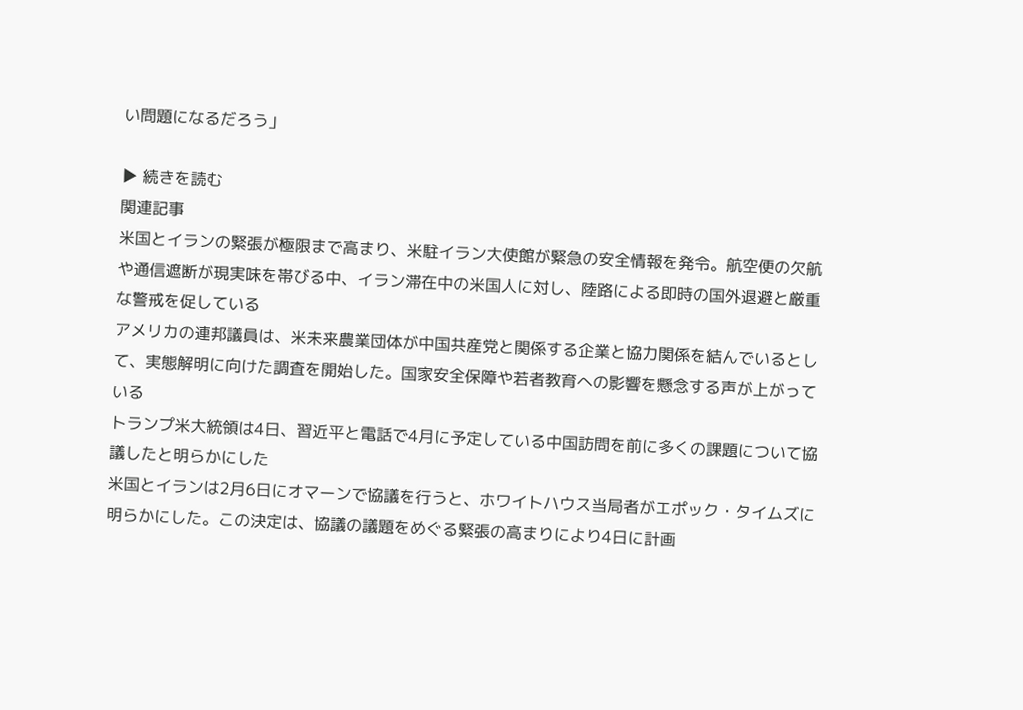い問題になるだろう」

▶ 続きを読む
関連記事
米国とイランの緊張が極限まで高まり、米駐イラン大使館が緊急の安全情報を発令。航空便の欠航や通信遮断が現実味を帯びる中、イラン滞在中の米国人に対し、陸路による即時の国外退避と厳重な警戒を促している
アメリカの連邦議員は、米未来農業団体が中国共産党と関係する企業と協力関係を結んでいるとして、実態解明に向けた調査を開始した。国家安全保障や若者教育への影響を懸念する声が上がっている
トランプ米大統領は4日、習近平と電話で4月に予定している中国訪問を前に多くの課題について協議したと明らかにした
米国とイランは2月6日にオマーンで協議を行うと、ホワイトハウス当局者がエポック・タイムズに明らかにした。この決定は、協議の議題をめぐる緊張の高まりにより4日に計画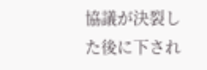協議が決裂した後に下され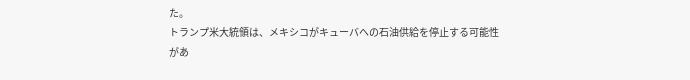た。
トランプ米大統領は、メキシコがキューバへの石油供給を停止する可能性があ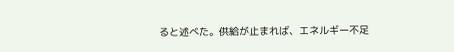ると述べた。供給が止まれば、エネルギー不足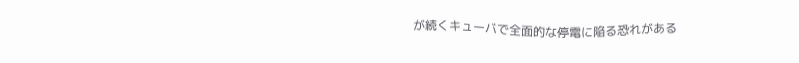が続くキューバで全面的な停電に陥る恐れがある